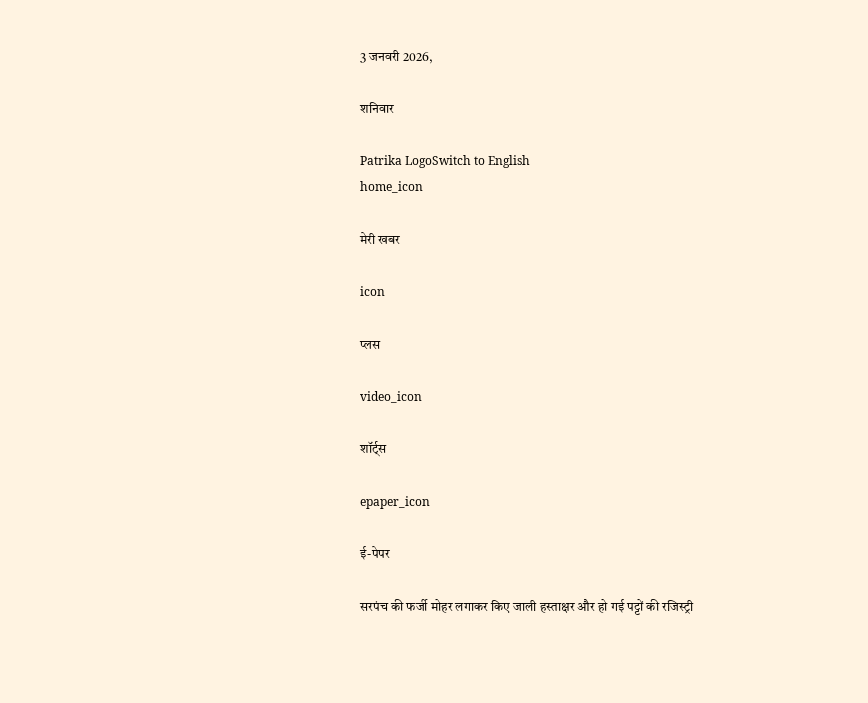3 जनवरी 2026,

शनिवार

Patrika LogoSwitch to English
home_icon

मेरी खबर

icon

प्लस

video_icon

शॉर्ट्स

epaper_icon

ई-पेपर

सरपंच की फर्जी मोहर लगाकर किए जाली हस्ताक्षर और हो गई पट्टों की रजिस्ट्री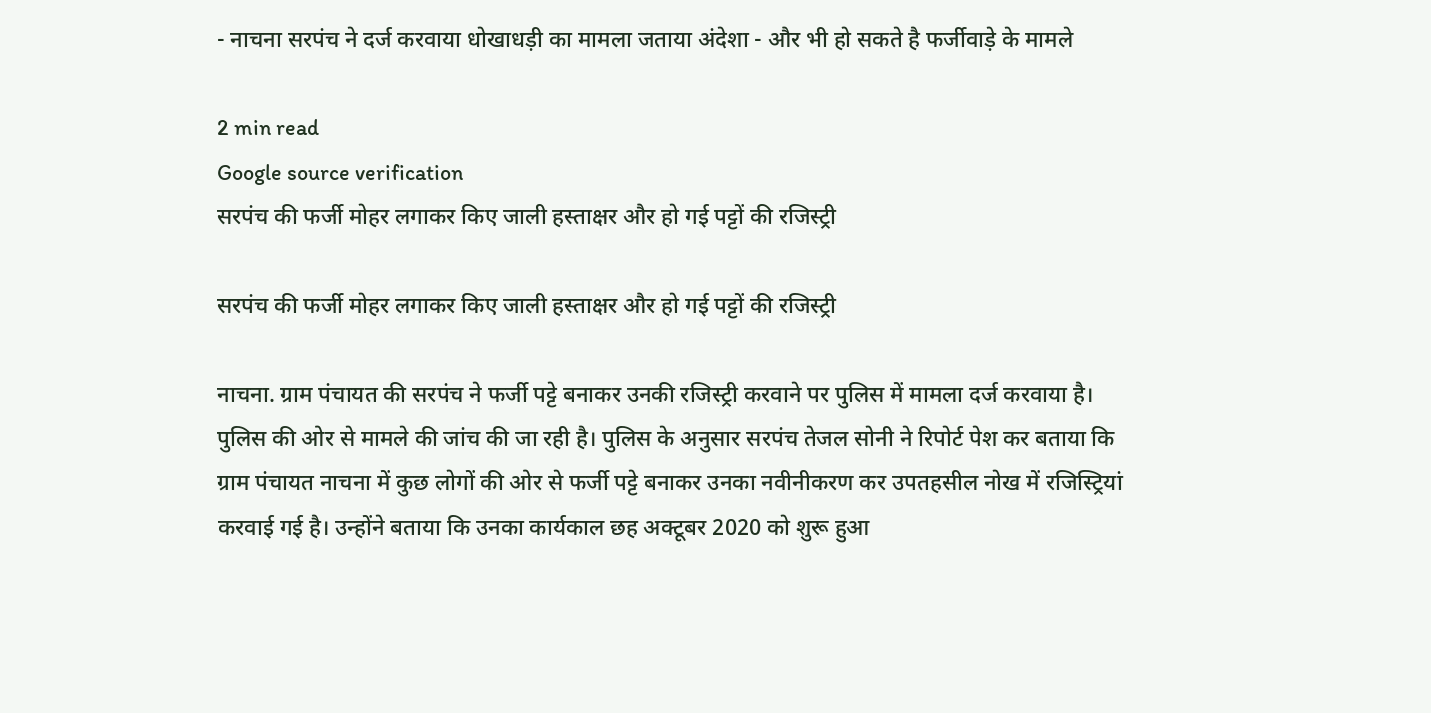- नाचना सरपंच ने दर्ज करवाया धोखाधड़ी का मामला जताया अंदेशा - और भी हो सकते है फर्जीवाड़े के मामले

2 min read
Google source verification
सरपंच की फर्जी मोहर लगाकर किए जाली हस्ताक्षर और हो गई पट्टों की रजिस्ट्री

सरपंच की फर्जी मोहर लगाकर किए जाली हस्ताक्षर और हो गई पट्टों की रजिस्ट्री

नाचना. ग्राम पंचायत की सरपंच ने फर्जी पट्टे बनाकर उनकी रजिस्ट्री करवाने पर पुलिस में मामला दर्ज करवाया है। पुलिस की ओर से मामले की जांच की जा रही है। पुलिस के अनुसार सरपंच तेजल सोनी ने रिपोर्ट पेश कर बताया कि ग्राम पंचायत नाचना में कुछ लोगों की ओर से फर्जी पट्टे बनाकर उनका नवीनीकरण कर उपतहसील नोख में रजिस्ट्रियां करवाई गई है। उन्होंने बताया कि उनका कार्यकाल छह अक्टूबर 2020 को शुरू हुआ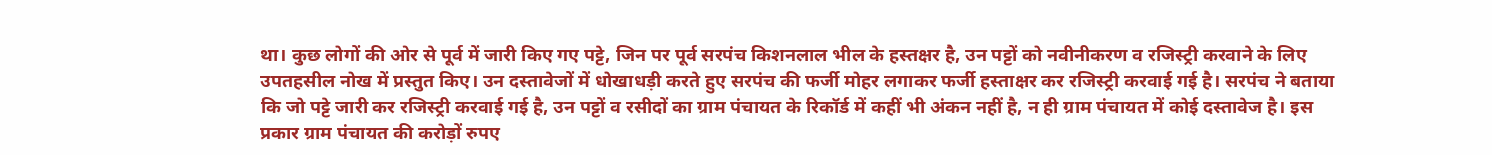था। कुछ लोगों की ओर से पूर्व में जारी किए गए पट्टे, जिन पर पूर्व सरपंच किशनलाल भील के हस्तक्षर है, उन पट्टों को नवीनीकरण व रजिस्ट्री करवाने के लिए उपतहसील नोख में प्रस्तुत किए। उन दस्तावेजों में धोखाधड़ी करते हुए सरपंच की फर्जी मोहर लगाकर फर्जी हस्ताक्षर कर रजिस्ट्री करवाई गई है। सरपंच ने बताया कि जो पट्टे जारी कर रजिस्ट्री करवाई गई है, उन पट्टों व रसीदों का ग्राम पंचायत के रिकॉर्ड में कहीं भी अंकन नहीं है, न ही ग्राम पंचायत में कोई दस्तावेज है। इस प्रकार ग्राम पंचायत की करोड़ों रुपए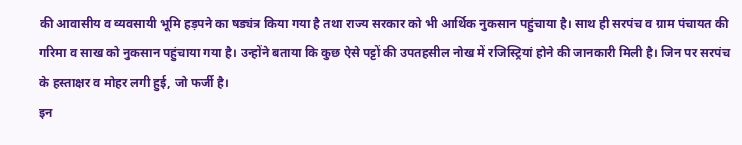की आवासीय व व्यवसायी भूमि हड़पने का षड्यंत्र किया गया है तथा राज्य सरकार को भी आर्थिक नुकसान पहुंचाया है। साथ ही सरपंच व ग्राम पंचायत की गरिमा व साख को नुकसान पहुंचाया गया है। उन्होंने बताया कि कुछ ऐसे पट्टों की उपतहसील नोख में रजिस्ट्रियां होने की जानकारी मिली है। जिन पर सरपंच के हस्ताक्षर व मोहर लगी हुई, जो फर्जी है।
इन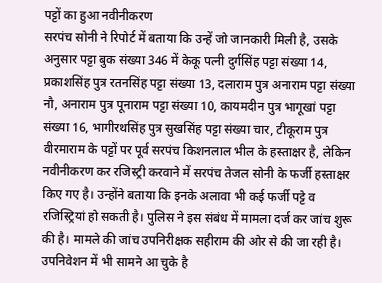पट्टों का हुआ नवीनीकरण
सरपंच सोनी ने रिपोर्ट में बताया कि उन्हें जो जानकारी मिली है, उसके अनुसार पट्टा बुक संख्या 346 में केकू पत्नी दुर्गसिंह पट्टा संख्या 14, प्रकाशसिंह पुत्र रतनसिंह पट्टा संख्या 13, दलाराम पुत्र अनाराम पट्टा संख्या नौ, अनाराम पुत्र पूनाराम पट्टा संख्या 10, कायमदीन पुत्र भागूखां पट्टा संख्या 16, भागीरथसिंह पुत्र सुखसिंह पट्टा संख्या चार, टीकूराम पुत्र वीरमाराम के पट्टों पर पूर्व सरपंच किशनलाल भील के हस्ताक्षर है, लेकिन नवीनीकरण कर रजिस्ट्री करवाने में सरपंच तेजल सोनी के फर्जी हस्ताक्षर किए गए है। उन्होंने बताया कि इनके अलावा भी कई फर्जी पट्टे व रजिस्ट्रियां हो सकती है। पुलिस ने इस संबंध में मामला दर्ज कर जांच शुरू की है। मामले की जांच उपनिरीक्षक सहीराम की ओर से की जा रही है।
उपनिवेशन में भी सामने आ चुके है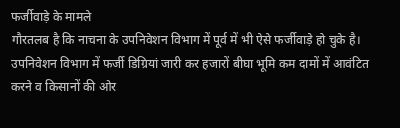फर्जीवाड़े के मामले
गौरतलब है कि नाचना के उपनिवेशन विभाग में पूर्व में भी ऐसे फर्जीवाड़े हो चुके है। उपनिवेशन विभाग में फर्जी डिग्रियां जारी कर हजारों बीघा भूमि कम दामों में आवंटित करने व किसानों की ओर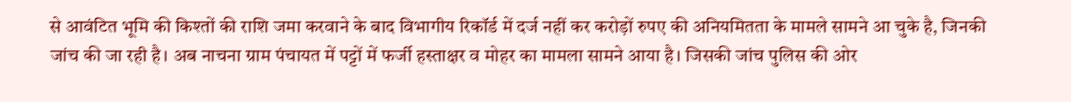से आवंटित भूमि की किश्तों की राशि जमा करवाने के बाद विभागीय रिकॉर्ड में दर्ज नहीं कर करोड़ों रुपए की अनियमितता के मामले सामने आ चुके है, जिनकी जांच की जा रही है। अब नाचना ग्राम पंचायत में पट्टों में फर्जी हस्ताक्षर व मोहर का मामला सामने आया है। जिसकी जांच पुलिस की ओर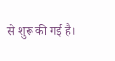से शुरू की गई है।